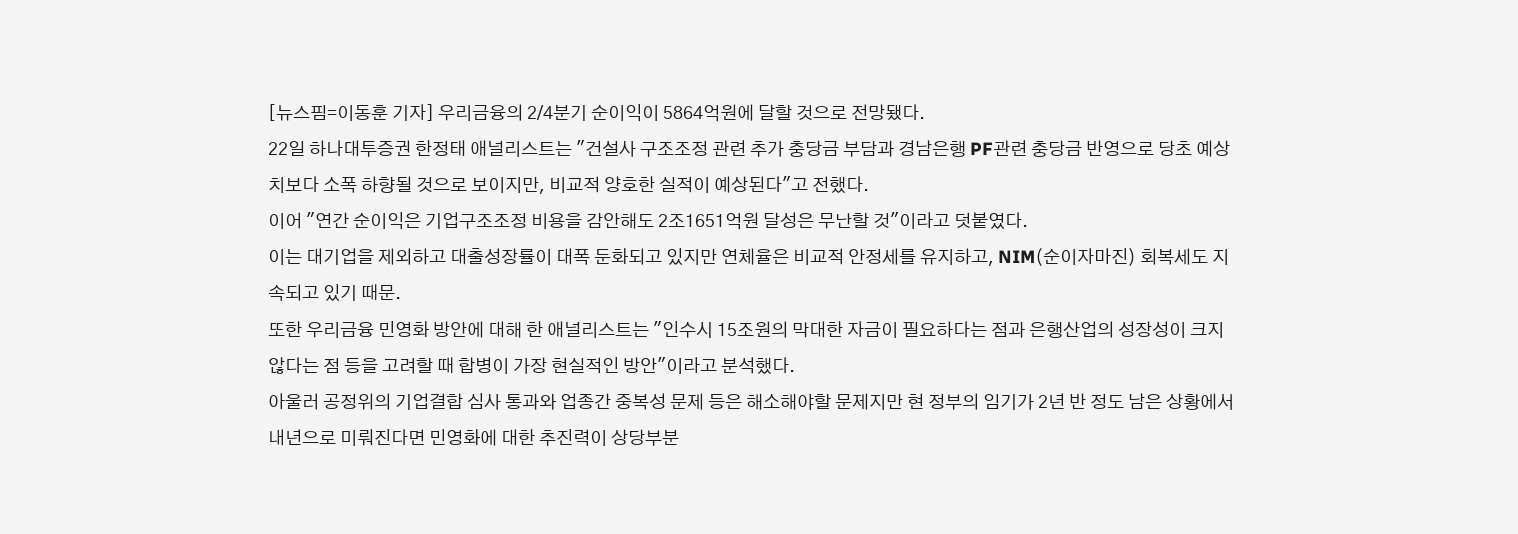[뉴스핌=이동훈 기자] 우리금융의 2/4분기 순이익이 5864억원에 달할 것으로 전망됐다.
22일 하나대투증권 한정태 애널리스트는 "건설사 구조조정 관련 추가 충당금 부담과 경남은행 PF관련 충당금 반영으로 당초 예상치보다 소폭 하향될 것으로 보이지만, 비교적 양호한 실적이 예상된다"고 전했다.
이어 "연간 순이익은 기업구조조정 비용을 감안해도 2조1651억원 달성은 무난할 것"이라고 덧붙였다.
이는 대기업을 제외하고 대출성장률이 대폭 둔화되고 있지만 연체율은 비교적 안정세를 유지하고, NIM(순이자마진) 회복세도 지속되고 있기 때문.
또한 우리금융 민영화 방안에 대해 한 애널리스트는 "인수시 15조원의 막대한 자금이 필요하다는 점과 은행산업의 성장성이 크지 않다는 점 등을 고려할 때 합병이 가장 현실적인 방안"이라고 분석했다.
아울러 공정위의 기업결합 심사 통과와 업종간 중복성 문제 등은 해소해야할 문제지만 현 정부의 임기가 2년 반 정도 남은 상황에서 내년으로 미뤄진다면 민영화에 대한 추진력이 상당부분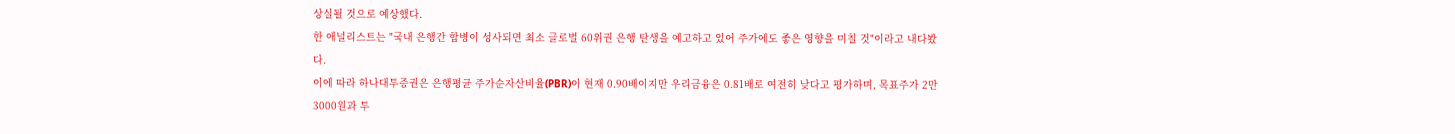상실될 것으로 예상했다.
한 애널리스트는 "국내 은행간 합병이 성사되면 최소 글로벌 60위권 은행 탄생을 예고하고 있어 주가에도 좋은 영향을 미칠 것"이라고 내다봤다.
이에 따라 하나대투증권은 은행평균 주가순자산비율(PBR)이 현재 0.90배이지만 우리금융은 0.81배로 여전히 낮다고 평가하며, 목표주가 2만3000원과 투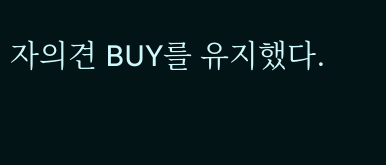자의견 BUY를 유지했다.